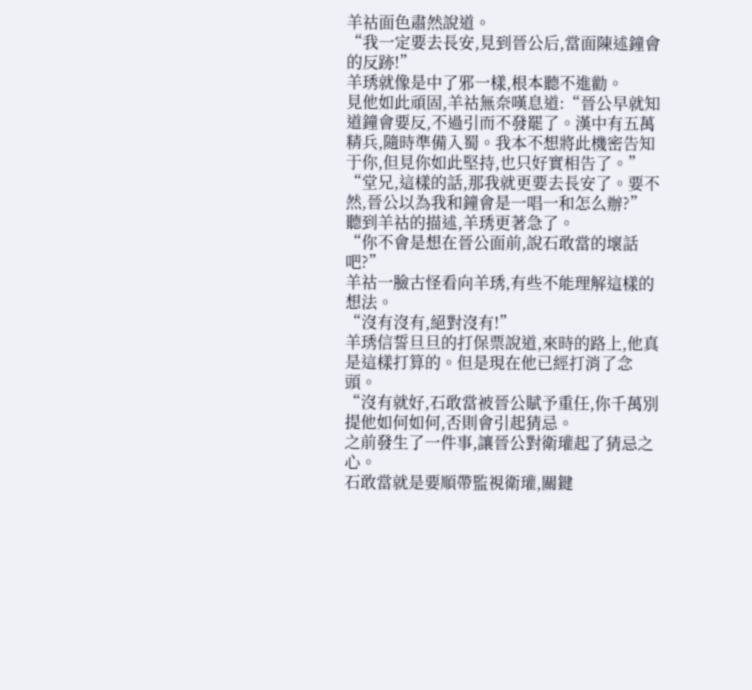羊祜面色肅然說道。
“我一定要去長安,見到晉公后,當面陳述鐘會的反跡!”
羊琇就像是中了邪一樣,根本聽不進勸。
見他如此頑固,羊祜無奈嘆息道:“晉公早就知道鐘會要反,不過引而不發罷了。漢中有五萬精兵,隨時準備入蜀。我本不想將此機密告知于你,但見你如此堅持,也只好實相告了。”
“堂兄,這樣的話,那我就更要去長安了。要不然,晉公以為我和鐘會是一唱一和怎么辦?”
聽到羊祜的描述,羊琇更著急了。
“你不會是想在晉公面前,說石敢當的壞話吧?”
羊祜一臉古怪看向羊琇,有些不能理解這樣的想法。
“沒有沒有,絕對沒有!”
羊琇信誓旦旦的打保票說道,來時的路上,他真是這樣打算的。但是現在他已經打消了念頭。
“沒有就好,石敢當被晉公賦予重任,你千萬別提他如何如何,否則會引起猜忌。
之前發生了一件事,讓晉公對衛瓘起了猜忌之心。
石敢當就是要順帶監視衛瓘,關鍵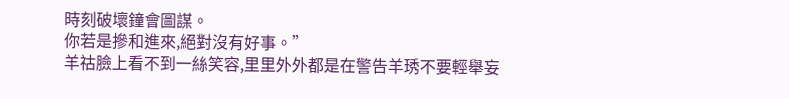時刻破壞鐘會圖謀。
你若是摻和進來,絕對沒有好事。”
羊祜臉上看不到一絲笑容,里里外外都是在警告羊琇不要輕舉妄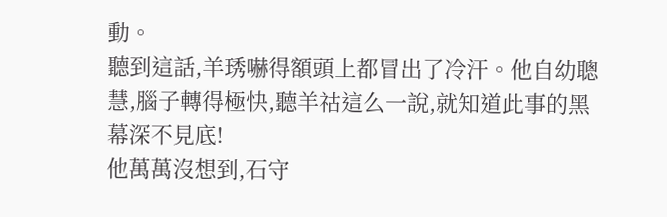動。
聽到這話,羊琇嚇得額頭上都冒出了冷汗。他自幼聰慧,腦子轉得極快,聽羊祜這么一說,就知道此事的黑幕深不見底!
他萬萬沒想到,石守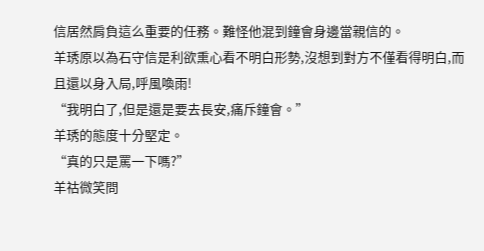信居然肩負這么重要的任務。難怪他混到鐘會身邊當親信的。
羊琇原以為石守信是利欲熏心看不明白形勢,沒想到對方不僅看得明白,而且還以身入局,呼風喚雨!
“我明白了,但是還是要去長安,痛斥鐘會。”
羊琇的態度十分堅定。
“真的只是罵一下嗎?”
羊祜微笑問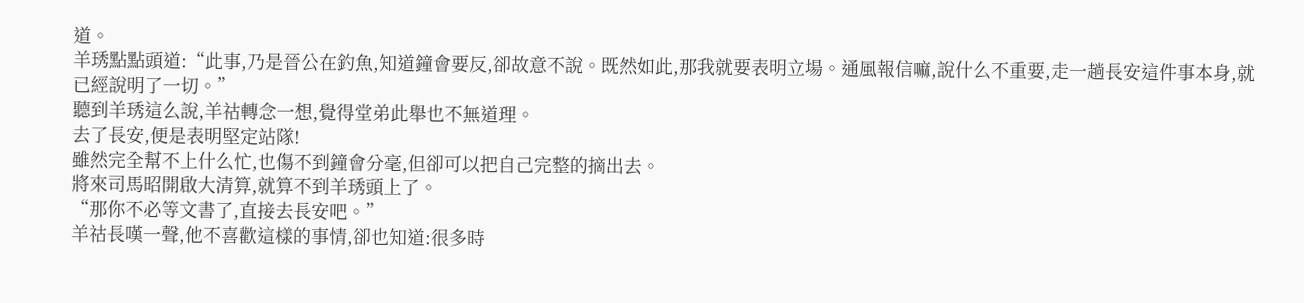道。
羊琇點點頭道:“此事,乃是晉公在釣魚,知道鐘會要反,卻故意不說。既然如此,那我就要表明立場。通風報信嘛,說什么不重要,走一趟長安這件事本身,就已經說明了一切。”
聽到羊琇這么說,羊祜轉念一想,覺得堂弟此舉也不無道理。
去了長安,便是表明堅定站隊!
雖然完全幫不上什么忙,也傷不到鐘會分毫,但卻可以把自己完整的摘出去。
將來司馬昭開啟大清算,就算不到羊琇頭上了。
“那你不必等文書了,直接去長安吧。”
羊祜長嘆一聲,他不喜歡這樣的事情,卻也知道:很多時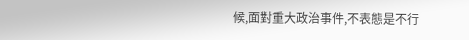候,面對重大政治事件,不表態是不行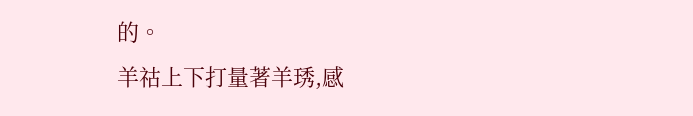的。
羊祜上下打量著羊琇,感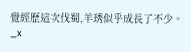覺經歷這次伐蜀,羊琇似乎成長了不少。
_x